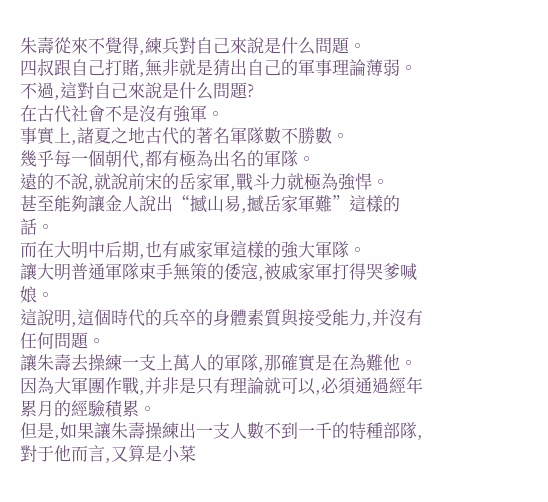朱壽從來不覺得,練兵對自己來說是什么問題。
四叔跟自己打賭,無非就是猜出自己的軍事理論薄弱。
不過,這對自己來說是什么問題?
在古代社會不是沒有強軍。
事實上,諸夏之地古代的著名軍隊數不勝數。
幾乎每一個朝代,都有極為出名的軍隊。
遠的不說,就說前宋的岳家軍,戰斗力就極為強悍。
甚至能夠讓金人說出“撼山易,撼岳家軍難”這樣的話。
而在大明中后期,也有戚家軍這樣的強大軍隊。
讓大明普通軍隊束手無策的倭寇,被戚家軍打得哭爹喊娘。
這說明,這個時代的兵卒的身體素質與接受能力,并沒有任何問題。
讓朱壽去操練一支上萬人的軍隊,那確實是在為難他。
因為大軍團作戰,并非是只有理論就可以,必須通過經年累月的經驗積累。
但是,如果讓朱壽操練出一支人數不到一千的特種部隊,對于他而言,又算是小菜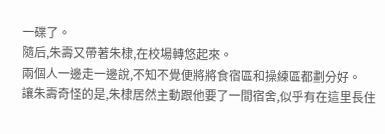一碟了。
隨后,朱壽又帶著朱棣,在校場轉悠起來。
兩個人一邊走一邊說,不知不覺便將將食宿區和操練區都劃分好。
讓朱壽奇怪的是,朱棣居然主動跟他要了一間宿舍,似乎有在這里長住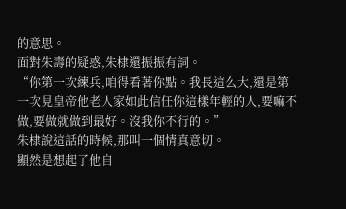的意思。
面對朱壽的疑惑,朱棣還振振有詞。
“你第一次練兵,咱得看著你點。我長這么大,還是第一次見皇帝他老人家如此信任你這樣年輕的人,要嘛不做,要做就做到最好。沒我你不行的。”
朱棣說這話的時候,那叫一個情真意切。
顯然是想起了他自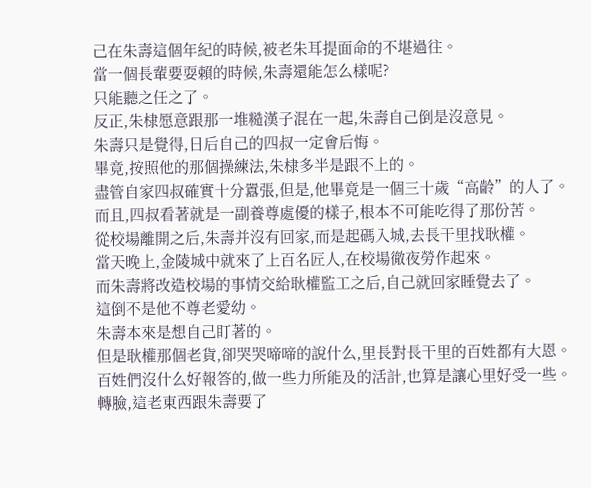己在朱壽這個年紀的時候,被老朱耳提面命的不堪過往。
當一個長輩要耍賴的時候,朱壽還能怎么樣呢?
只能聽之任之了。
反正,朱棣愿意跟那一堆糙漢子混在一起,朱壽自己倒是沒意見。
朱壽只是覺得,日后自己的四叔一定會后悔。
畢竟,按照他的那個操練法,朱棣多半是跟不上的。
盡管自家四叔確實十分囂張,但是,他畢竟是一個三十歲“高齡”的人了。
而且,四叔看著就是一副養尊處優的樣子,根本不可能吃得了那份苦。
從校場離開之后,朱壽并沒有回家,而是起碼入城,去長干里找耿權。
當天晚上,金陵城中就來了上百名匠人,在校場徹夜勞作起來。
而朱壽將改造校場的事情交給耿權監工之后,自己就回家睡覺去了。
這倒不是他不尊老愛幼。
朱壽本來是想自己盯著的。
但是耿權那個老貨,卻哭哭啼啼的說什么,里長對長干里的百姓都有大恩。
百姓們沒什么好報答的,做一些力所能及的活計,也算是讓心里好受一些。
轉臉,這老東西跟朱壽要了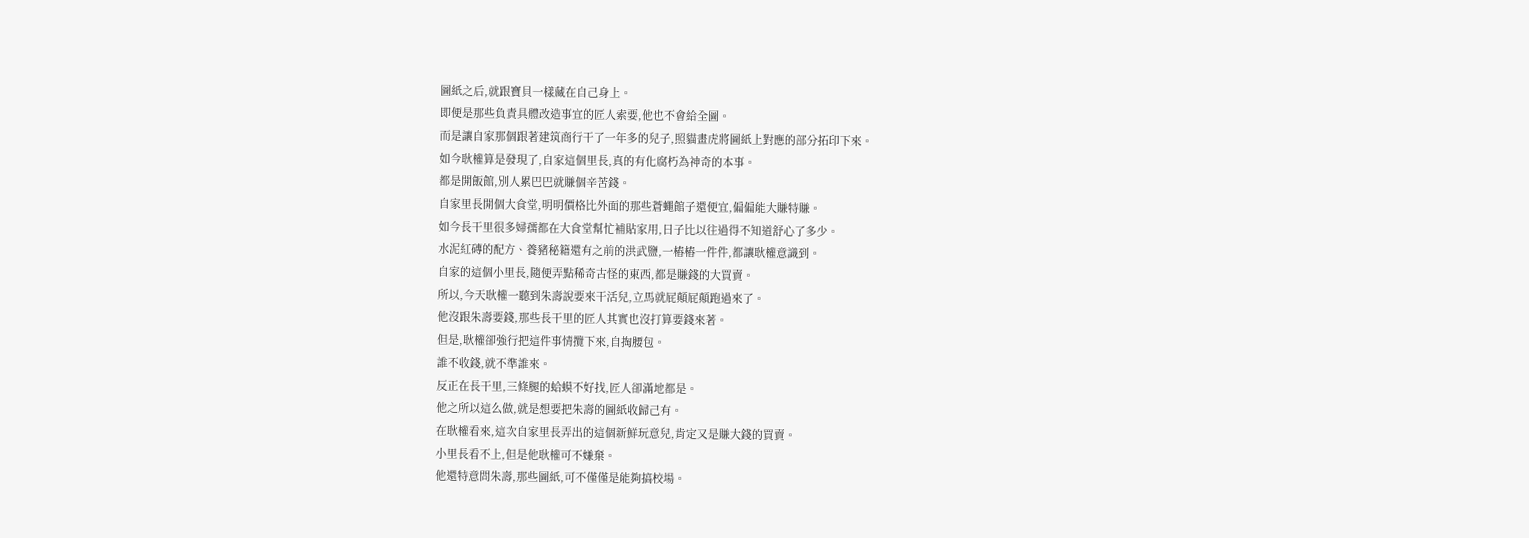圖紙之后,就跟寶貝一樣藏在自己身上。
即便是那些負責具體改造事宜的匠人索要,他也不會給全圖。
而是讓自家那個跟著建筑商行干了一年多的兒子,照貓畫虎將圖紙上對應的部分拓印下來。
如今耿權算是發現了,自家這個里長,真的有化腐朽為神奇的本事。
都是開飯館,別人累巴巴就賺個辛苦錢。
自家里長開個大食堂,明明價格比外面的那些蒼蠅館子還便宜,偏偏能大賺特賺。
如今長干里很多婦孺都在大食堂幫忙補貼家用,日子比以往過得不知道舒心了多少。
水泥紅磚的配方、養豬秘籍還有之前的洪武鹽,一樁樁一件件,都讓耿權意識到。
自家的這個小里長,隨便弄點稀奇古怪的東西,都是賺錢的大買賣。
所以,今天耿權一聽到朱壽說要來干活兒,立馬就屁顛屁顛跑過來了。
他沒跟朱壽要錢,那些長干里的匠人其實也沒打算要錢來著。
但是,耿權卻強行把這件事情攬下來,自掏腰包。
誰不收錢,就不準誰來。
反正在長干里,三條腿的蛤蟆不好找,匠人卻滿地都是。
他之所以這么做,就是想要把朱壽的圖紙收歸己有。
在耿權看來,這次自家里長弄出的這個新鮮玩意兒,肯定又是賺大錢的買賣。
小里長看不上,但是他耿權可不嫌棄。
他還特意問朱壽,那些圖紙,可不僅僅是能夠搞校場。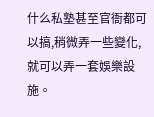什么私塾甚至官衙都可以搞,稍微弄一些變化,就可以弄一套娛樂設施。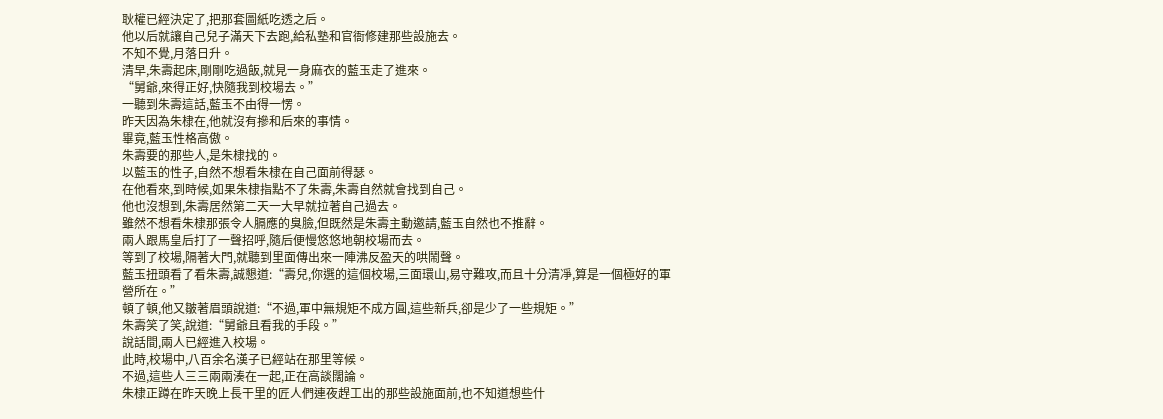耿權已經決定了,把那套圖紙吃透之后。
他以后就讓自己兒子滿天下去跑,給私塾和官衙修建那些設施去。
不知不覺,月落日升。
清早,朱壽起床,剛剛吃過飯,就見一身麻衣的藍玉走了進來。
“舅爺,來得正好,快隨我到校場去。”
一聽到朱壽這話,藍玉不由得一愣。
昨天因為朱棣在,他就沒有摻和后來的事情。
畢竟,藍玉性格高傲。
朱壽要的那些人,是朱棣找的。
以藍玉的性子,自然不想看朱棣在自己面前得瑟。
在他看來,到時候,如果朱棣指點不了朱壽,朱壽自然就會找到自己。
他也沒想到,朱壽居然第二天一大早就拉著自己過去。
雖然不想看朱棣那張令人膈應的臭臉,但既然是朱壽主動邀請,藍玉自然也不推辭。
兩人跟馬皇后打了一聲招呼,隨后便慢悠悠地朝校場而去。
等到了校場,隔著大門,就聽到里面傳出來一陣沸反盈天的哄鬧聲。
藍玉扭頭看了看朱壽,誠懇道:“壽兒,你選的這個校場,三面環山,易守難攻,而且十分清凈,算是一個極好的軍營所在。”
頓了頓,他又皺著眉頭說道:“不過,軍中無規矩不成方圓,這些新兵,卻是少了一些規矩。”
朱壽笑了笑,說道:“舅爺且看我的手段。”
說話間,兩人已經進入校場。
此時,校場中,八百余名漢子已經站在那里等候。
不過,這些人三三兩兩湊在一起,正在高談闊論。
朱棣正蹲在昨天晚上長干里的匠人們連夜趕工出的那些設施面前,也不知道想些什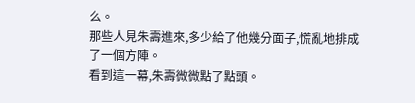么。
那些人見朱壽進來,多少給了他幾分面子,慌亂地排成了一個方陣。
看到這一幕,朱壽微微點了點頭。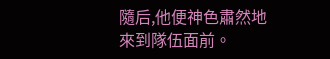隨后,他便神色肅然地來到隊伍面前。